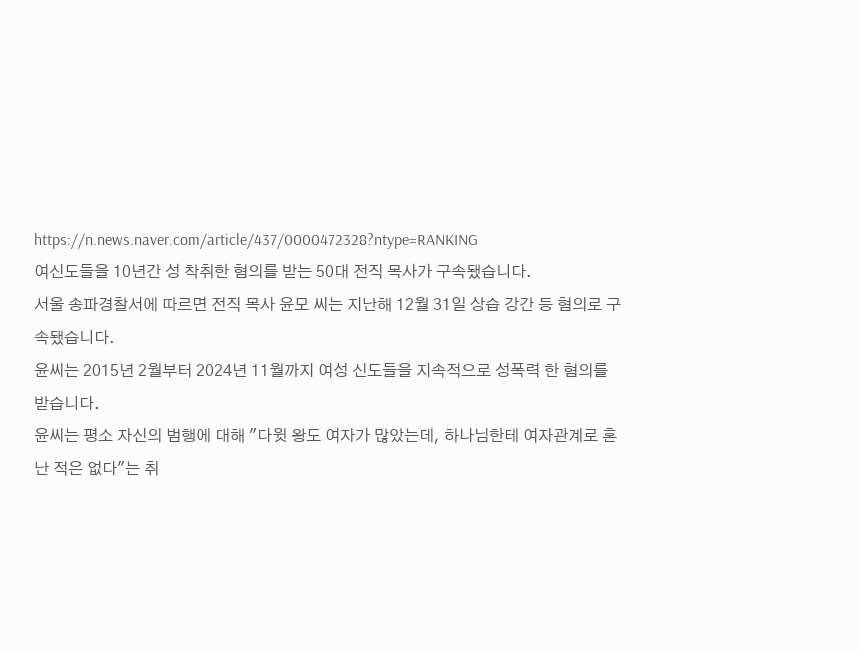https://n.news.naver.com/article/437/0000472328?ntype=RANKING
여신도들을 10년간 성 착취한 혐의를 받는 50대 전직 목사가 구속됐습니다.
서울 송파경찰서에 따르면 전직 목사 윤모 씨는 지난해 12월 31일 상습 강간 등 혐의로 구속됐습니다.
윤씨는 2015년 2월부터 2024년 11월까지 여성 신도들을 지속적으로 성폭력 한 혐의를 받습니다.
윤씨는 평소 자신의 범행에 대해 "다윗 왕도 여자가 많았는데, 하나님한테 여자관계로 혼난 적은 없다"는 취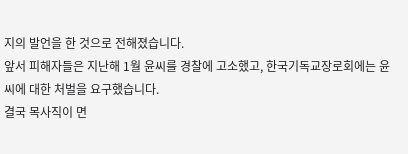지의 발언을 한 것으로 전해졌습니다.
앞서 피해자들은 지난해 1월 윤씨를 경찰에 고소했고, 한국기독교장로회에는 윤씨에 대한 처벌을 요구했습니다.
결국 목사직이 면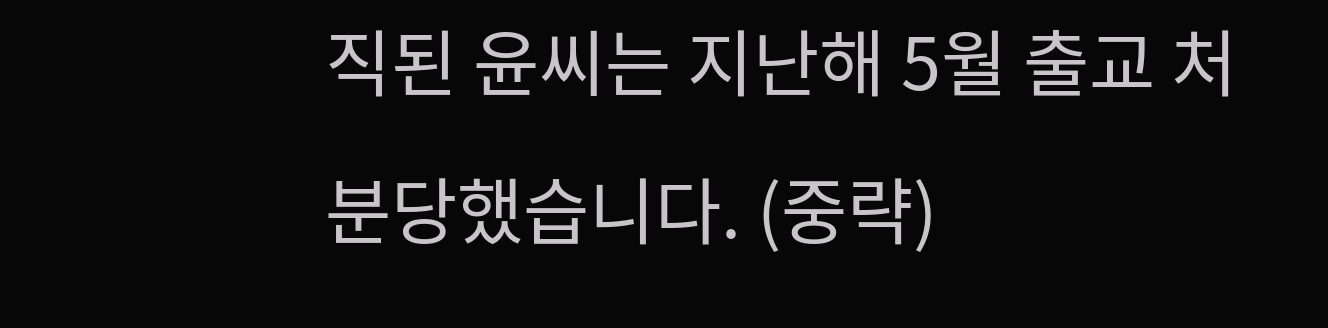직된 윤씨는 지난해 5월 출교 처분당했습니다. (중략)